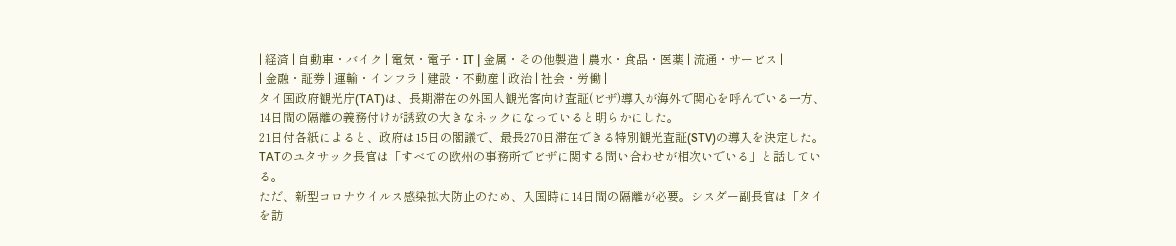| 経済 | 自動車・バイク | 電気・電子・IT | 金属・その他製造 | 農水・食品・医薬 | 流通・サービス |
| 金融・証券 | 運輸・インフラ | 建設・不動産 | 政治 | 社会・労働 |
タイ国政府観光庁(TAT)は、長期滞在の外国人観光客向け査証(ビザ)導入が海外で関心を呼んでいる一方、14日間の隔離の義務付けが誘致の大きなネックになっていると明らかにした。
21日付各紙によると、政府は15日の閣議で、最長270日滞在できる特別観光査証(STV)の導入を決定した。TATのユタサック長官は「すべての欧州の事務所でビザに関する問い合わせが相次いでいる」と話している。
ただ、新型コロナウイルス感染拡大防止のため、入国時に14日間の隔離が必要。シスダー副長官は「タイを訪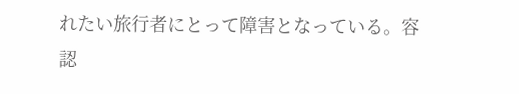れたい旅行者にとって障害となっている。容認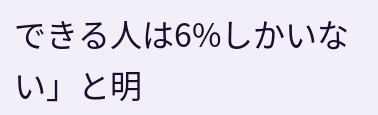できる人は6%しかいない」と明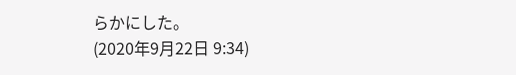らかにした。
(2020年9月22日 9:34)